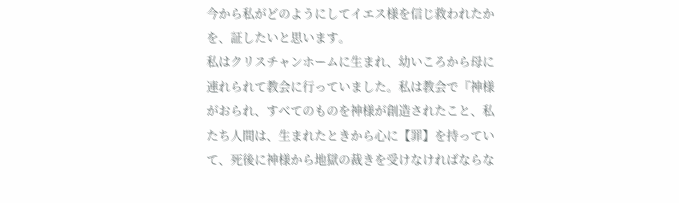今から私がどのようにしてイエス様を信じ救われたかを、証したいと思います。
私はクリスチャンホームに生まれ、幼いころから母に連れられて教会に行っていました。私は教会で『神様がおられ、すべてのものを神様が創造されたこと、私たち人間は、生まれたときから心に【罪】を持っていて、死後に神様から地獄の裁きを受けなければならな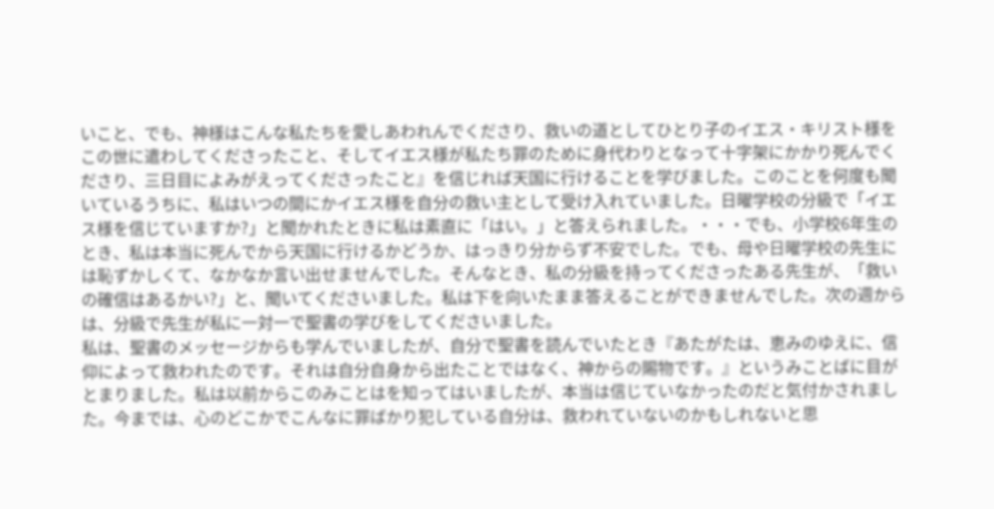いこと、でも、神様はこんな私たちを愛しあわれんでくださり、救いの道としてひとり子のイエス・キリスト様をこの世に遣わしてくださったこと、そしてイエス様が私たち罪のために身代わりとなって十字架にかかり死んでくださり、三日目によみがえってくださったこと』を信じれば天国に行けることを学びました。このことを何度も聞いているうちに、私はいつの間にかイエス様を自分の救い主として受け入れていました。日曜学校の分級で「イエス様を信じていますか?」と聞かれたときに私は素直に「はい。」と答えられました。・・・でも、小学校6年生のとき、私は本当に死んでから天国に行けるかどうか、はっきり分からず不安でした。でも、母や日曜学校の先生には恥ずかしくて、なかなか言い出せませんでした。そんなとき、私の分級を持ってくださったある先生が、「救いの確信はあるかい?」と、聞いてくださいました。私は下を向いたまま答えることができませんでした。次の週からは、分級で先生が私に一対一で聖書の学びをしてくださいました。
私は、聖書のメッセージからも学んでいましたが、自分で聖書を読んでいたとき『あたがたは、恵みのゆえに、信仰によって救われたのです。それは自分自身から出たことではなく、神からの賜物です。』というみことばに目がとまりました。私は以前からこのみことはを知ってはいましたが、本当は信じていなかったのだと気付かされました。今までは、心のどこかでこんなに罪ばかり犯している自分は、救われていないのかもしれないと思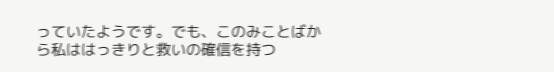っていたようです。でも、このみことばから私ははっきりと救いの確信を持つ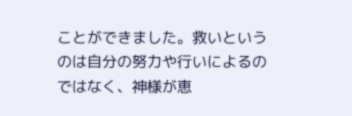ことができました。救いというのは自分の努力や行いによるのではなく、神様が恵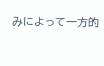みによって一方的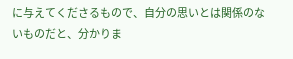に与えてくださるもので、自分の思いとは関係のないものだと、分かりま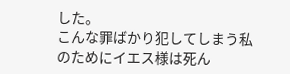した。
こんな罪ばかり犯してしまう私のためにイエス様は死ん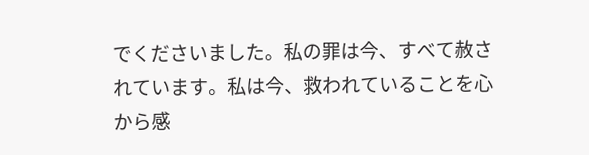でくださいました。私の罪は今、すべて赦されています。私は今、救われていることを心から感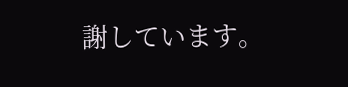謝しています。